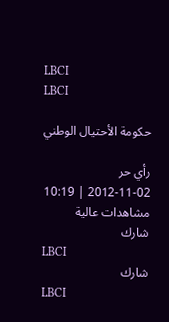LBCI
LBCI

حكومة الأحتيال الوطني

رأي حر
2012-11-02 | 10:19
مشاهدات عالية
شارك
LBCI
شارك
LBCI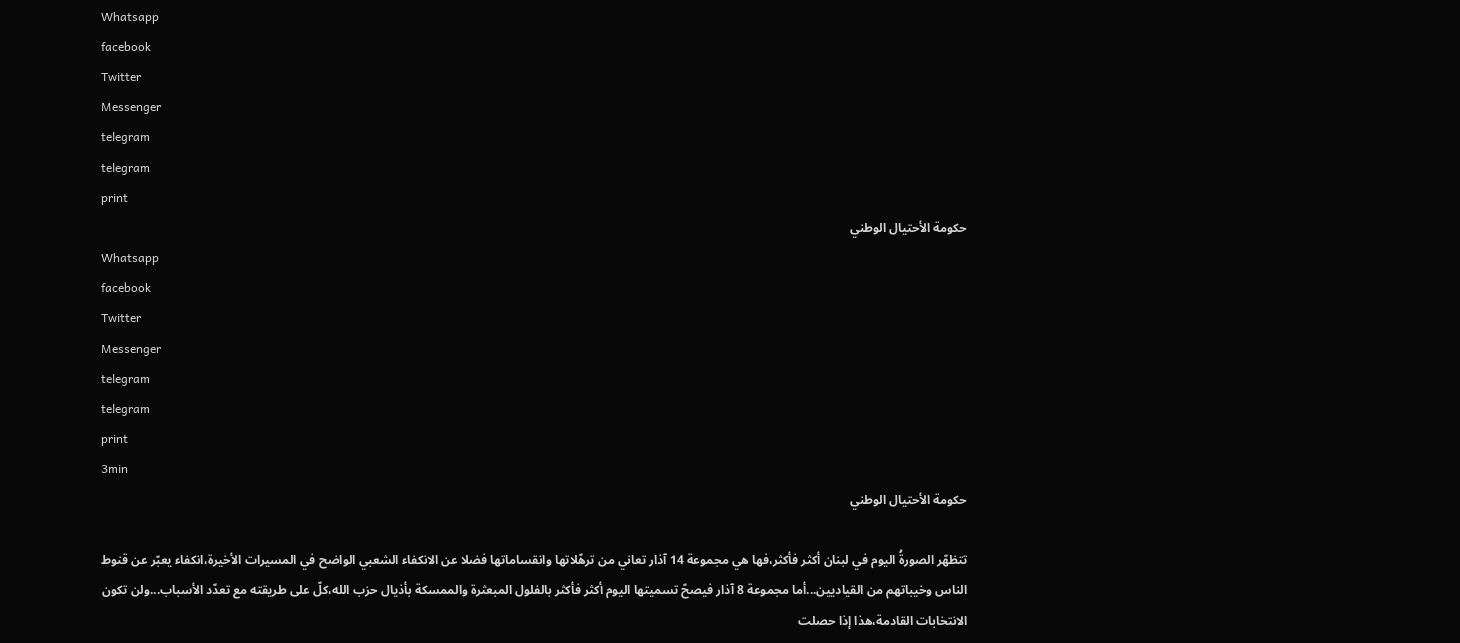Whatsapp
facebook
Twitter
Messenger
telegram
telegram
print
حكومة الأحتيال الوطني
Whatsapp
facebook
Twitter
Messenger
telegram
telegram
print
3min
حكومة الأحتيال الوطني

تتظهّر الصورةُ اليوم في لبنان أكثر فأكثر،فها هي مجموعة 14 آذار تعاني من ترهّلاتها وانقساماتها فضلا عن الانكفاء الشعبي الواضح في المسيرات الأخيرة،انكفاء يعبّر عن قنوط الناس وخيباتهم من القياديين...أما مجموعة 8 آذار فيصحّ تسميتها اليوم أكثر فأكثر بالفلول المبعثرة والممسكة بأذيال حزب الله،كلّ على طريقته مع تعدّد الأسباب...ولن تكون الانتخابات القادمة،هذا إذا حصلت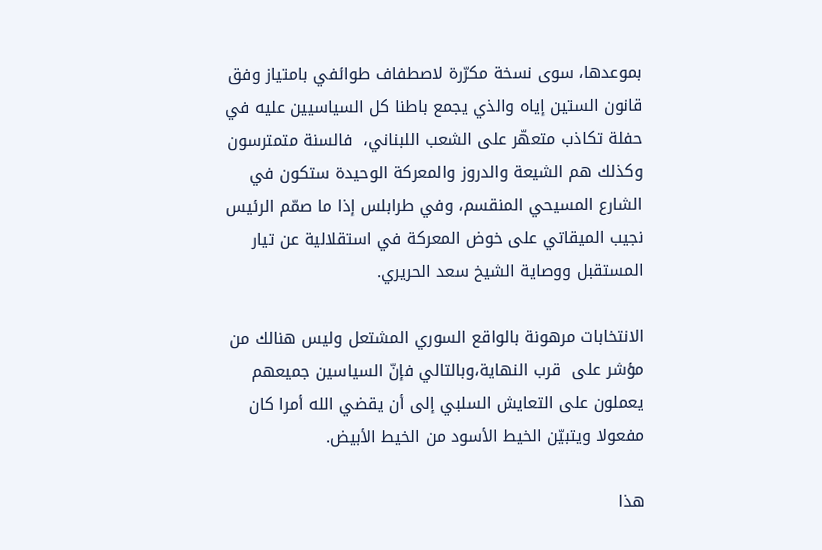بموعدها، سوى نسخة مكرّرة لاصطفاف طوائفي بامتياز وفق قانون الستين إياه والذي يجمع باطنا كل السياسيين عليه في حفلة تكاذب متعهّر على الشعب اللبناني،  فالسنة متمترسون وكذلك هم الشيعة والدروز والمعركة الوحيدة ستكون في الشارع المسيحي المنقسم، وفي طرابلس إذا ما صمّم الرئيس نجيب الميقاتي على خوض المعركة في استقلالية عن تيار المستقبل ووصاية الشيخ سعد الحريري.

الانتخابات مرهونة بالواقع السوري المشتعل وليس هنالك من مؤشر على  قرب النهاية،وبالتالي فإنّ السياسين جميعهم يعملون على التعايش السلبي إلى أن يقضي الله أمرا كان مفعولا ويتبيّن الخيط الأسود من الخيط الأبيض.

هذا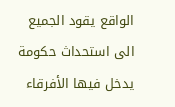الواقع يقود الجميع الى استحداث حكومة يدخل فيها الأفرقاء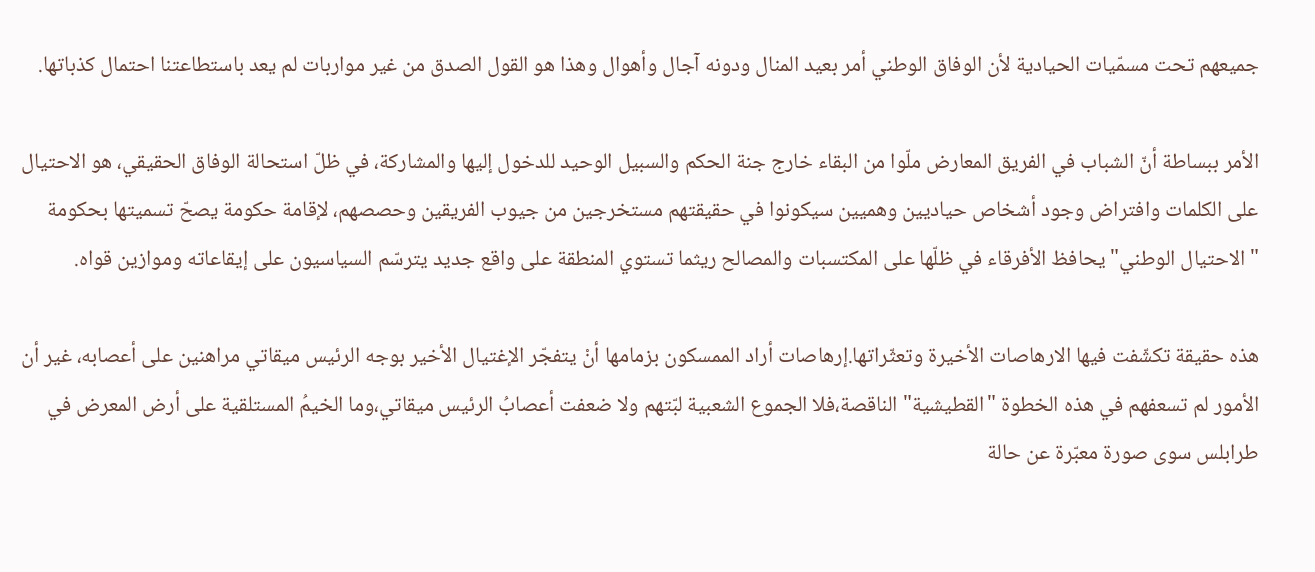جميعهم تحت مسمّيات الحيادية لأن الوفاق الوطني أمر بعيد المنال ودونه آجال وأهوال وهذا هو القول الصدق من غير مواربات لم يعد باستطاعتنا احتمال كذباتها.

الأمر ببساطة أنّ الشباب في الفريق المعارض ملّوا من البقاء خارج جنة الحكم والسبيل الوحيد للدخول إليها والمشاركة، في ظلّ استحالة الوفاق الحقيقي، هو الاحتيال على الكلمات وافتراض وجود أشخاص حياديين وهميين سيكونوا في حقيقتهم مستخرجين من جيوب الفريقين وحصصهم، لإقامة حكومة يصحّ تسميتها بحكومة "الاحتيال الوطني" يحافظ الأفرقاء في ظلّها على المكتسبات والمصالح ريثما تستوي المنطقة على واقع جديد يترسّم السياسيون على إيقاعاته وموازين قواه.

هذه حقيقة تكشّفت فيها الارهاصات الأخيرة وتعثّراتها.إرهاصات أراد الممسكون بزمامها أنْ يتفجّر الإغتيال الأخير بوجه الرئيس ميقاتي مراهنين على أعصابه، غير أن الأمور لم تسعفهم في هذه الخطوة "القطيشية" الناقصة،فلا الجموع الشعبية لبّتهم ولا ضعفت أعصابُ الرئيس ميقاتي،وما الخيمُ المستلقية على أرض المعرض في طرابلس سوى صورة معبّرة عن حالة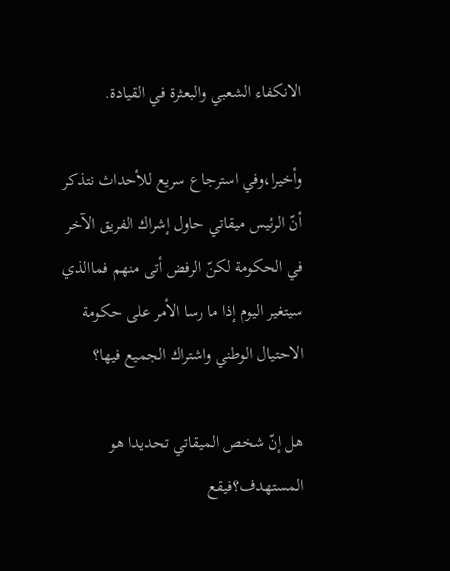الانكفاء الشعبي والبعثرة في القيادة.

وأخيرا،وفي استرجاع سريع للأحداث نتذكر أنّ الرئيس ميقاتي حاول إشراك الفريق الآخر في الحكومة لكنّ الرفض أتى منهم فماالذي سيتغير اليوم إذا ما رسا الأمر على حكومة الاحتيال الوطني واشتراك الجميع فيها؟

هل إنّ شخص الميقاتي تحديدا هو المستهدف؟فيقع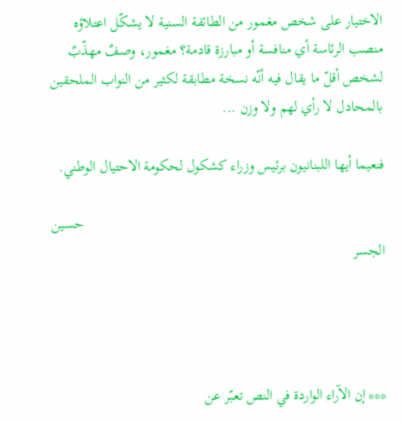الاختيار على شخص مغمور من الطائفة السنية لا يشكّل اعتلاؤه منصب الرئاسة أي منافسة أو مبارزة قادمة؟ مغمور، وصفٌ مهذّبٌ لشخص أقلّ ما يقال فيه أنّه نسخة مطابقة لكثير من النواب الملحقين بالمحادل لا رأي لهم ولا وزن ...

فنعيما أيها اللبنانيون برئيس وزراء كشكول لحكومة الاحتيال الوطني.

                                                                                حسين الجسر




*** إن الآراء الواردة في النص تعبّر عن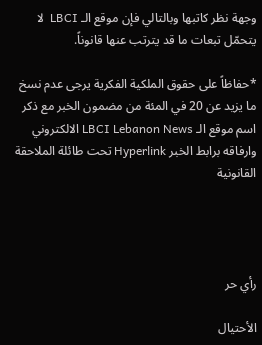وجهة نظر كاتبها وبالتالي فإن موقع الـ LBCI  لا يتحمّل تبعات ما قد يترتب عنها قانوناً.

*حفاظاً على حقوق الملكية الفكرية يرجى عدم نسخ ما يزيد عن 20 في المئة من مضمون الخبر مع ذكر اسم موقع الـ LBCI Lebanon News الالكتروني وارفاقه برابط الخبر Hyperlink تحت طائلة الملاحقة القانونية




رأي حر

الأحتيال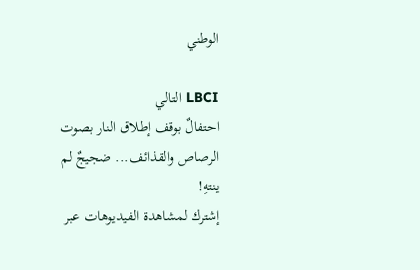الوطني

LBCI التالي
احتفالٌ بوقف إطلاق النار بصوت الرصاص والقذائف... ضجيجٌ لم ينتهِ!
إشترك لمشاهدة الفيديوهات عبر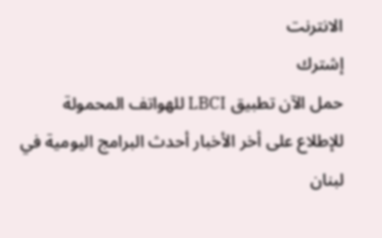الانترنت
إشترك
حمل الآن تطبيق LBCI للهواتف المحمولة
للإطلاع على أخر الأخبار أحدث البرامج اليومية في لبنان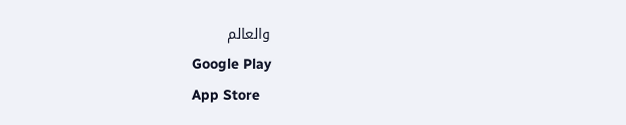والعالم
Google Play
App Store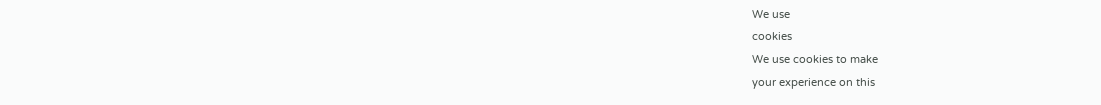We use
cookies
We use cookies to make
your experience on this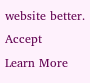website better.
Accept
Learn More